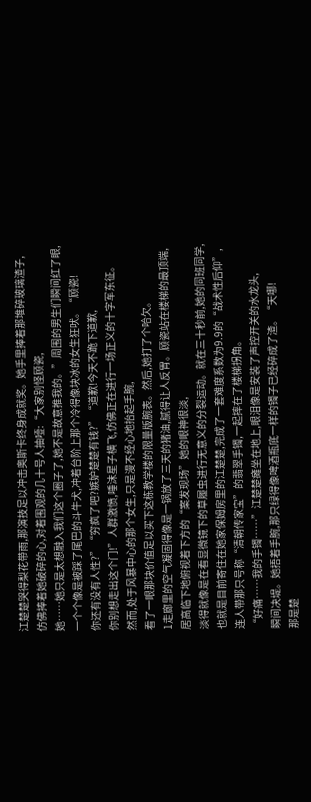江楚楚哭得梨花带雨,那演技足以冲击奥斯卡终身成就奖。她手里捧着那堆碎玻璃渣子,
仿佛捧着她破碎的心,对着围观的几十号人抽噎:“大家别怪顾瓷,
她……她只是太想融入我们这个圈子了,她不是故意推我的。”周围的男生们瞬间红了眼,
一个个像是被踩了尾巴的斗牛犬,冲着台阶上那个冷得像块冰的女生狂吠。“顾瓷!
你还有没有人性?”“穷疯了吧?嫉妒楚楚有钱?”“道歉!今天不跪下道歉,
你别想走出这个门!”人群激愤,唾沫星子横飞,仿佛正在进行一场正义的十字军东征。
然而,处于风暴中心的那个女生,只是漫不经心地抬起手腕,
看了一眼那块价值足以买下这栋教学楼的限量版腕表。然后,她打了个哈欠。
1走廊里的空气凝固得像是一锅放了三天的猪油,腻得让人反胃。顾瓷站在楼梯的最顶端,
居高临下地俯视着下方的“案发现场”她的眼神很淡,
淡得就像是在看显微镜下的草履虫进行无意义的分裂运动。就在三十秒前,她的同班同学,
也就是目前寄住在她家保姆房里的江楚楚,完成了一套难度系数为9.9的“战术性后仰”,
连人带那只号称“清朝传家宝”的翡翠手镯,一起摔在了楼梯拐角。
“好痛……我的手镯……”江楚楚瘫坐在地上,眼泪像是安装了声控开关的水龙头,
瞬间决堤。她捂着手腕,那只绿得像啤酒瓶底一样的镯子已经碎成了渣。“天哪!
那是楚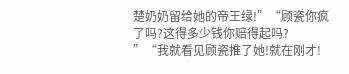楚奶奶留给她的帝王绿!”“顾瓷你疯了吗?这得多少钱你赔得起吗?
”“我就看见顾瓷推了她!就在刚才!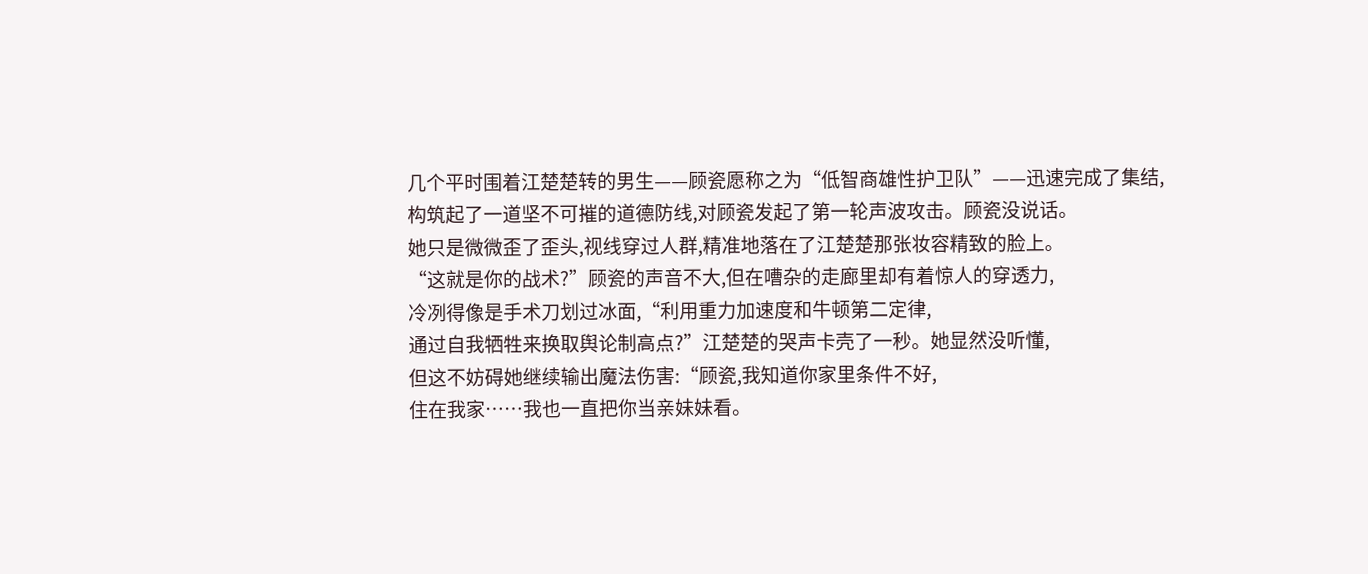几个平时围着江楚楚转的男生——顾瓷愿称之为“低智商雄性护卫队”——迅速完成了集结,
构筑起了一道坚不可摧的道德防线,对顾瓷发起了第一轮声波攻击。顾瓷没说话。
她只是微微歪了歪头,视线穿过人群,精准地落在了江楚楚那张妆容精致的脸上。
“这就是你的战术?”顾瓷的声音不大,但在嘈杂的走廊里却有着惊人的穿透力,
冷冽得像是手术刀划过冰面,“利用重力加速度和牛顿第二定律,
通过自我牺牲来换取舆论制高点?”江楚楚的哭声卡壳了一秒。她显然没听懂,
但这不妨碍她继续输出魔法伤害:“顾瓷,我知道你家里条件不好,
住在我家……我也一直把你当亲妹妹看。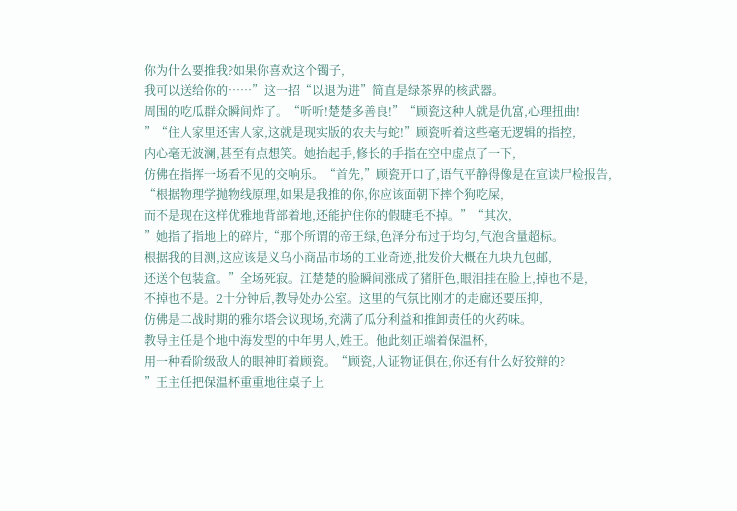你为什么要推我?如果你喜欢这个镯子,
我可以送给你的……”这一招“以退为进”简直是绿茶界的核武器。
周围的吃瓜群众瞬间炸了。“听听!楚楚多善良!”“顾瓷这种人就是仇富,心理扭曲!
”“住人家里还害人家,这就是现实版的农夫与蛇!”顾瓷听着这些毫无逻辑的指控,
内心毫无波澜,甚至有点想笑。她抬起手,修长的手指在空中虚点了一下,
仿佛在指挥一场看不见的交响乐。“首先,”顾瓷开口了,语气平静得像是在宣读尸检报告,
“根据物理学抛物线原理,如果是我推的你,你应该面朝下摔个狗吃屎,
而不是现在这样优雅地背部着地,还能护住你的假睫毛不掉。”“其次,
”她指了指地上的碎片,“那个所谓的帝王绿,色泽分布过于均匀,气泡含量超标。
根据我的目测,这应该是义乌小商品市场的工业奇迹,批发价大概在九块九包邮,
还送个包装盒。”全场死寂。江楚楚的脸瞬间涨成了猪肝色,眼泪挂在脸上,掉也不是,
不掉也不是。2十分钟后,教导处办公室。这里的气氛比刚才的走廊还要压抑,
仿佛是二战时期的雅尔塔会议现场,充满了瓜分利益和推卸责任的火药味。
教导主任是个地中海发型的中年男人,姓王。他此刻正端着保温杯,
用一种看阶级敌人的眼神盯着顾瓷。“顾瓷,人证物证俱在,你还有什么好狡辩的?
”王主任把保温杯重重地往桌子上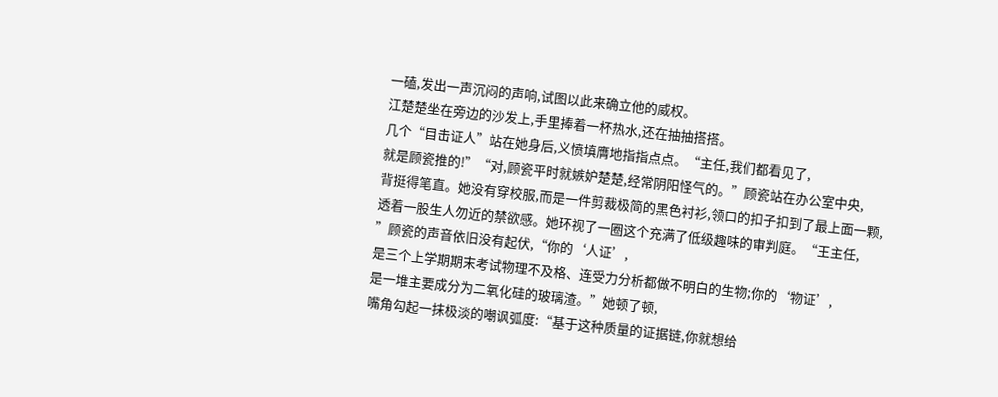一磕,发出一声沉闷的声响,试图以此来确立他的威权。
江楚楚坐在旁边的沙发上,手里捧着一杯热水,还在抽抽搭搭。
几个“目击证人”站在她身后,义愤填膺地指指点点。“主任,我们都看见了,
就是顾瓷推的!”“对,顾瓷平时就嫉妒楚楚,经常阴阳怪气的。”顾瓷站在办公室中央,
背挺得笔直。她没有穿校服,而是一件剪裁极简的黑色衬衫,领口的扣子扣到了最上面一颗,
透着一股生人勿近的禁欲感。她环视了一圈这个充满了低级趣味的审判庭。“王主任,
”顾瓷的声音依旧没有起伏,“你的‘人证’,
是三个上学期期末考试物理不及格、连受力分析都做不明白的生物;你的‘物证’,
是一堆主要成分为二氧化硅的玻璃渣。”她顿了顿,
嘴角勾起一抹极淡的嘲讽弧度:“基于这种质量的证据链,你就想给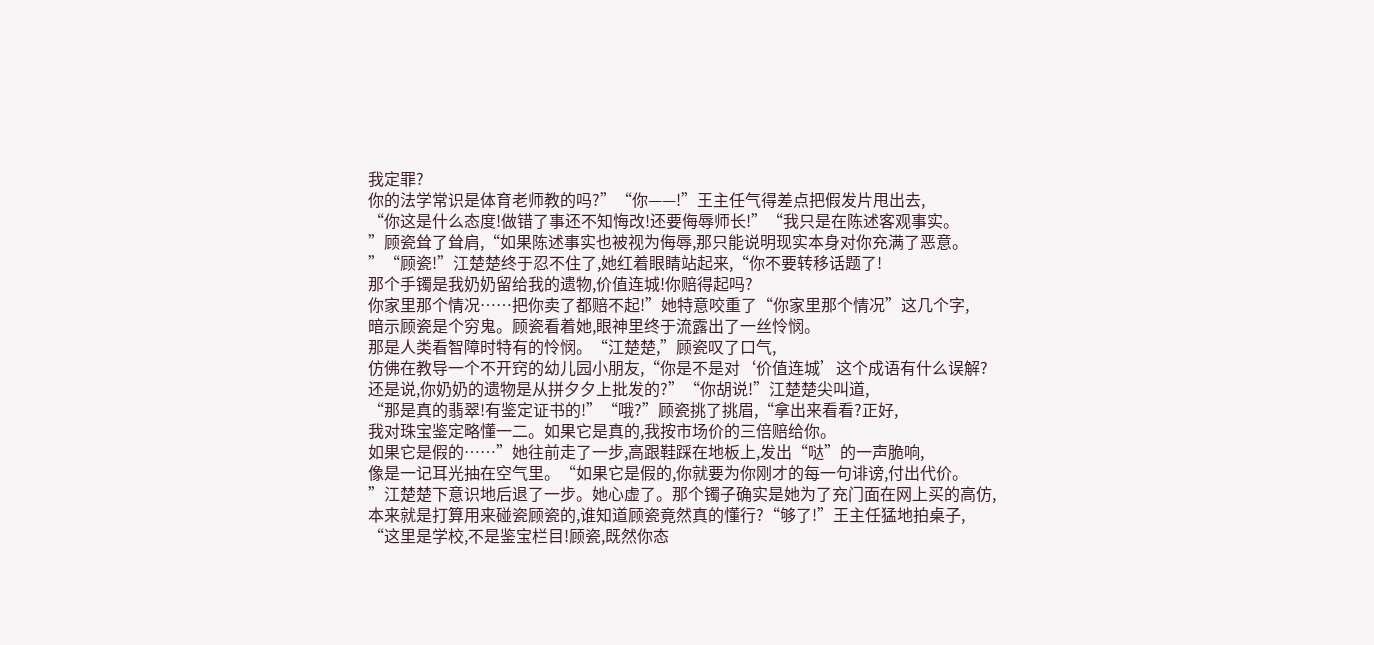我定罪?
你的法学常识是体育老师教的吗?”“你——!”王主任气得差点把假发片甩出去,
“你这是什么态度!做错了事还不知悔改!还要侮辱师长!”“我只是在陈述客观事实。
”顾瓷耸了耸肩,“如果陈述事实也被视为侮辱,那只能说明现实本身对你充满了恶意。
”“顾瓷!”江楚楚终于忍不住了,她红着眼睛站起来,“你不要转移话题了!
那个手镯是我奶奶留给我的遗物,价值连城!你赔得起吗?
你家里那个情况……把你卖了都赔不起!”她特意咬重了“你家里那个情况”这几个字,
暗示顾瓷是个穷鬼。顾瓷看着她,眼神里终于流露出了一丝怜悯。
那是人类看智障时特有的怜悯。“江楚楚,”顾瓷叹了口气,
仿佛在教导一个不开窍的幼儿园小朋友,“你是不是对‘价值连城’这个成语有什么误解?
还是说,你奶奶的遗物是从拼夕夕上批发的?”“你胡说!”江楚楚尖叫道,
“那是真的翡翠!有鉴定证书的!”“哦?”顾瓷挑了挑眉,“拿出来看看?正好,
我对珠宝鉴定略懂一二。如果它是真的,我按市场价的三倍赔给你。
如果它是假的……”她往前走了一步,高跟鞋踩在地板上,发出“哒”的一声脆响,
像是一记耳光抽在空气里。“如果它是假的,你就要为你刚才的每一句诽谤,付出代价。
”江楚楚下意识地后退了一步。她心虚了。那个镯子确实是她为了充门面在网上买的高仿,
本来就是打算用来碰瓷顾瓷的,谁知道顾瓷竟然真的懂行?“够了!”王主任猛地拍桌子,
“这里是学校,不是鉴宝栏目!顾瓷,既然你态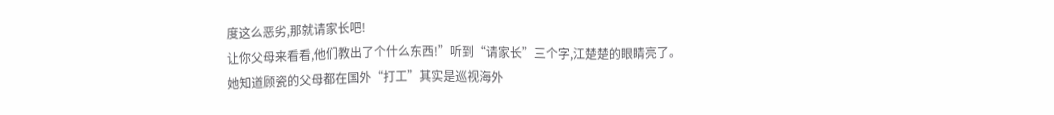度这么恶劣,那就请家长吧!
让你父母来看看,他们教出了个什么东西!”听到“请家长”三个字,江楚楚的眼睛亮了。
她知道顾瓷的父母都在国外“打工”其实是巡视海外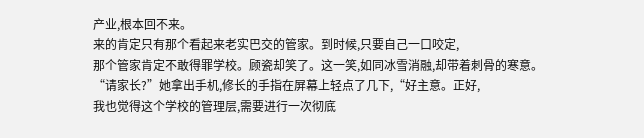产业,根本回不来。
来的肯定只有那个看起来老实巴交的管家。到时候,只要自己一口咬定,
那个管家肯定不敢得罪学校。顾瓷却笑了。这一笑,如同冰雪消融,却带着刺骨的寒意。
“请家长?”她拿出手机,修长的手指在屏幕上轻点了几下,“好主意。正好,
我也觉得这个学校的管理层,需要进行一次彻底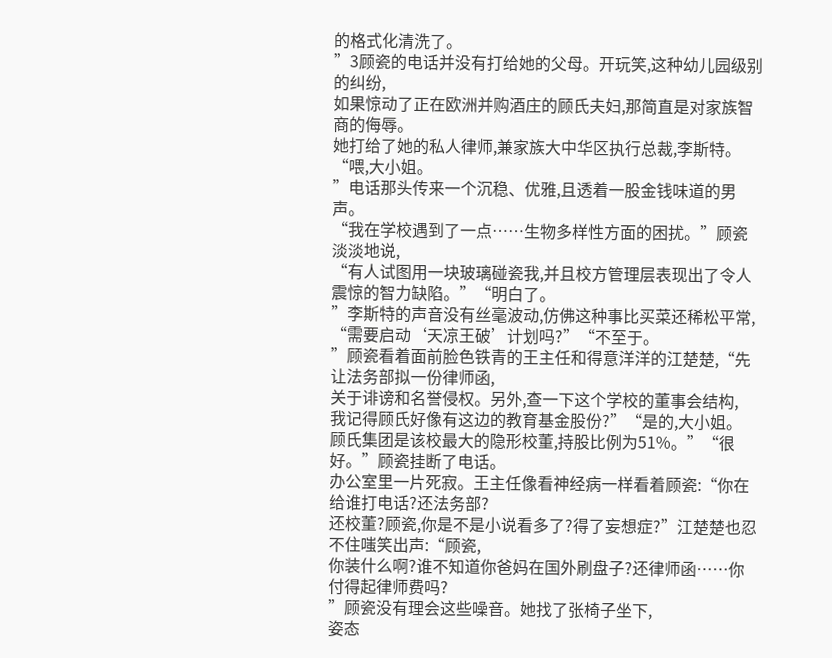的格式化清洗了。
”3顾瓷的电话并没有打给她的父母。开玩笑,这种幼儿园级别的纠纷,
如果惊动了正在欧洲并购酒庄的顾氏夫妇,那简直是对家族智商的侮辱。
她打给了她的私人律师,兼家族大中华区执行总裁,李斯特。“喂,大小姐。
”电话那头传来一个沉稳、优雅,且透着一股金钱味道的男声。
“我在学校遇到了一点……生物多样性方面的困扰。”顾瓷淡淡地说,
“有人试图用一块玻璃碰瓷我,并且校方管理层表现出了令人震惊的智力缺陷。”“明白了。
”李斯特的声音没有丝毫波动,仿佛这种事比买菜还稀松平常,
“需要启动‘天凉王破’计划吗?”“不至于。
”顾瓷看着面前脸色铁青的王主任和得意洋洋的江楚楚,“先让法务部拟一份律师函,
关于诽谤和名誉侵权。另外,查一下这个学校的董事会结构,
我记得顾氏好像有这边的教育基金股份?”“是的,大小姐。
顾氏集团是该校最大的隐形校董,持股比例为51%。”“很好。”顾瓷挂断了电话。
办公室里一片死寂。王主任像看神经病一样看着顾瓷:“你在给谁打电话?还法务部?
还校董?顾瓷,你是不是小说看多了?得了妄想症?”江楚楚也忍不住嗤笑出声:“顾瓷,
你装什么啊?谁不知道你爸妈在国外刷盘子?还律师函……你付得起律师费吗?
”顾瓷没有理会这些噪音。她找了张椅子坐下,
姿态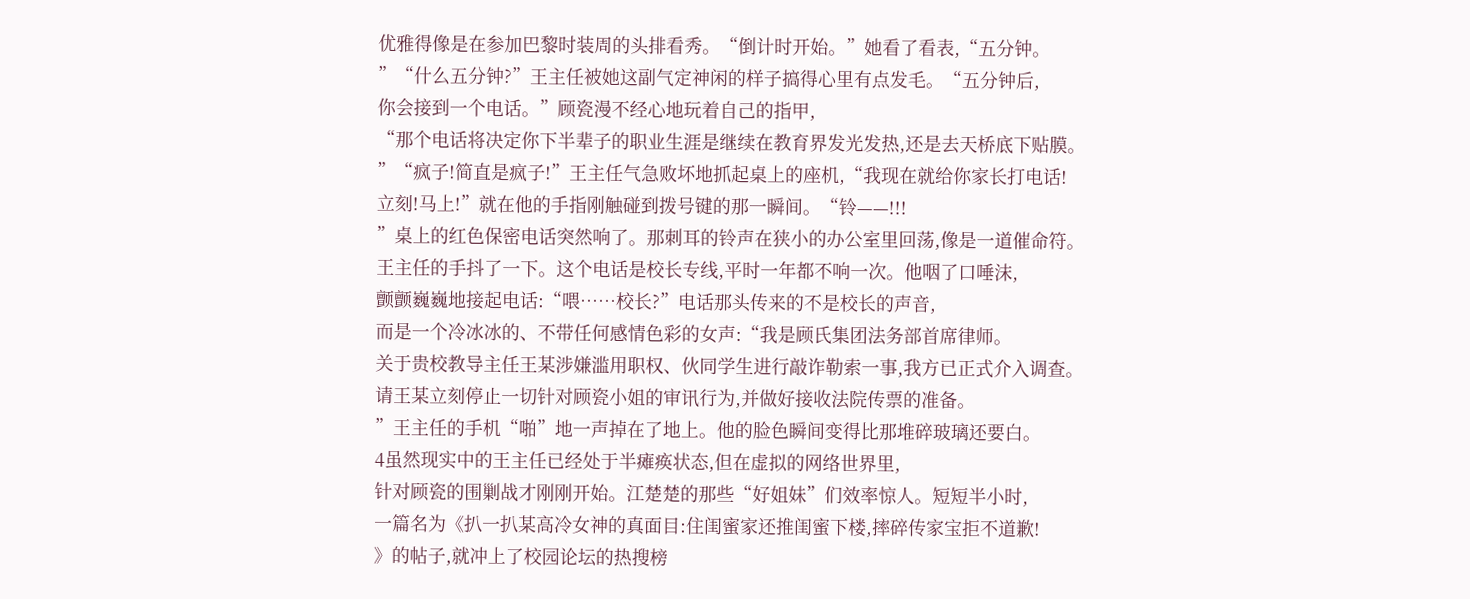优雅得像是在参加巴黎时装周的头排看秀。“倒计时开始。”她看了看表,“五分钟。
”“什么五分钟?”王主任被她这副气定神闲的样子搞得心里有点发毛。“五分钟后,
你会接到一个电话。”顾瓷漫不经心地玩着自己的指甲,
“那个电话将决定你下半辈子的职业生涯是继续在教育界发光发热,还是去天桥底下贴膜。
”“疯子!简直是疯子!”王主任气急败坏地抓起桌上的座机,“我现在就给你家长打电话!
立刻!马上!”就在他的手指刚触碰到拨号键的那一瞬间。“铃——!!!
”桌上的红色保密电话突然响了。那刺耳的铃声在狭小的办公室里回荡,像是一道催命符。
王主任的手抖了一下。这个电话是校长专线,平时一年都不响一次。他咽了口唾沫,
颤颤巍巍地接起电话:“喂……校长?”电话那头传来的不是校长的声音,
而是一个冷冰冰的、不带任何感情色彩的女声:“我是顾氏集团法务部首席律师。
关于贵校教导主任王某涉嫌滥用职权、伙同学生进行敲诈勒索一事,我方已正式介入调查。
请王某立刻停止一切针对顾瓷小姐的审讯行为,并做好接收法院传票的准备。
”王主任的手机“啪”地一声掉在了地上。他的脸色瞬间变得比那堆碎玻璃还要白。
4虽然现实中的王主任已经处于半瘫痪状态,但在虚拟的网络世界里,
针对顾瓷的围剿战才刚刚开始。江楚楚的那些“好姐妹”们效率惊人。短短半小时,
一篇名为《扒一扒某高冷女神的真面目:住闺蜜家还推闺蜜下楼,摔碎传家宝拒不道歉!
》的帖子,就冲上了校园论坛的热搜榜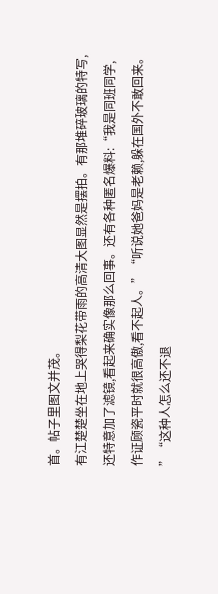首。帖子里图文并茂。
有江楚楚坐在地上哭得梨花带雨的高清大图显然是摆拍。有那堆碎玻璃的特写,
还特意加了滤镜,看起来确实像那么回事。还有各种匿名爆料:“我是同班同学,
作证顾瓷平时就很高傲,看不起人。”“听说她爸妈是老赖,躲在国外不敢回来。
”“这种人怎么还不退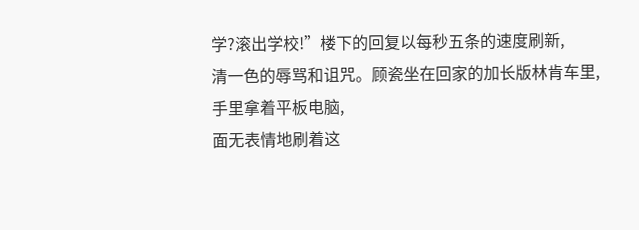学?滚出学校!”楼下的回复以每秒五条的速度刷新,
清一色的辱骂和诅咒。顾瓷坐在回家的加长版林肯车里,手里拿着平板电脑,
面无表情地刷着这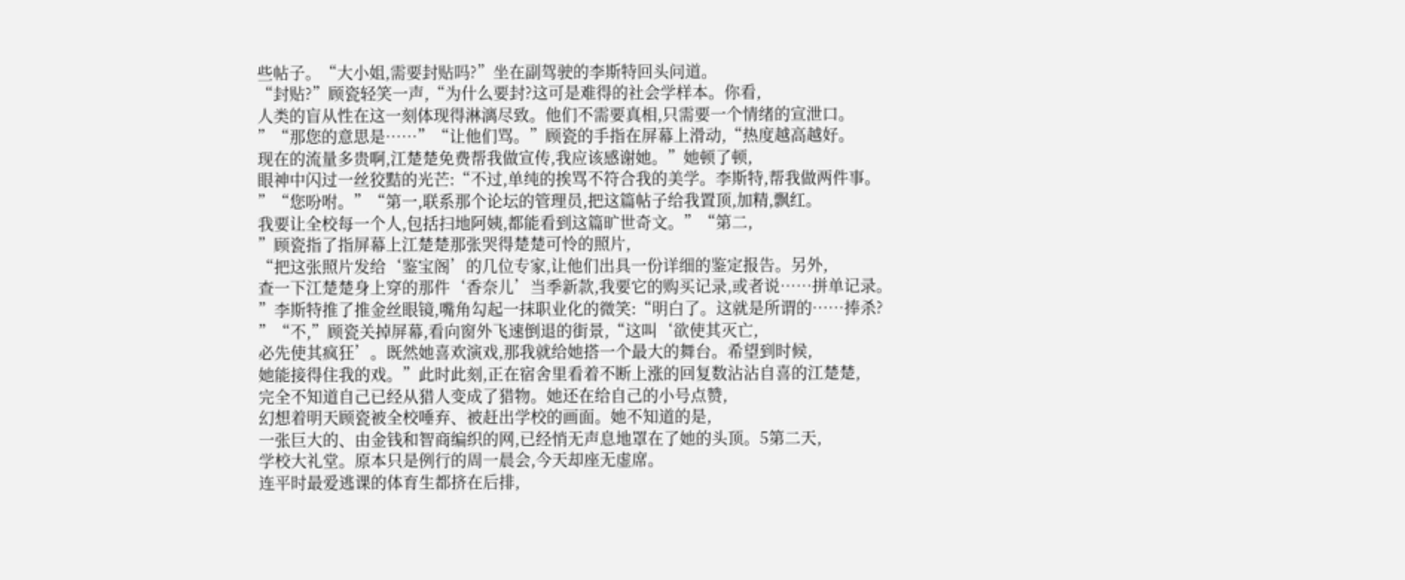些帖子。“大小姐,需要封贴吗?”坐在副驾驶的李斯特回头问道。
“封贴?”顾瓷轻笑一声,“为什么要封?这可是难得的社会学样本。你看,
人类的盲从性在这一刻体现得淋漓尽致。他们不需要真相,只需要一个情绪的宣泄口。
”“那您的意思是……”“让他们骂。”顾瓷的手指在屏幕上滑动,“热度越高越好。
现在的流量多贵啊,江楚楚免费帮我做宣传,我应该感谢她。”她顿了顿,
眼神中闪过一丝狡黠的光芒:“不过,单纯的挨骂不符合我的美学。李斯特,帮我做两件事。
”“您吩咐。”“第一,联系那个论坛的管理员,把这篇帖子给我置顶,加精,飘红。
我要让全校每一个人,包括扫地阿姨,都能看到这篇旷世奇文。”“第二,
”顾瓷指了指屏幕上江楚楚那张哭得楚楚可怜的照片,
“把这张照片发给‘鉴宝阁’的几位专家,让他们出具一份详细的鉴定报告。另外,
查一下江楚楚身上穿的那件‘香奈儿’当季新款,我要它的购买记录,或者说……拼单记录。
”李斯特推了推金丝眼镜,嘴角勾起一抹职业化的微笑:“明白了。这就是所谓的……捧杀?
”“不,”顾瓷关掉屏幕,看向窗外飞速倒退的街景,“这叫‘欲使其灭亡,
必先使其疯狂’。既然她喜欢演戏,那我就给她搭一个最大的舞台。希望到时候,
她能接得住我的戏。”此时此刻,正在宿舍里看着不断上涨的回复数沾沾自喜的江楚楚,
完全不知道自己已经从猎人变成了猎物。她还在给自己的小号点赞,
幻想着明天顾瓷被全校唾弃、被赶出学校的画面。她不知道的是,
一张巨大的、由金钱和智商编织的网,已经悄无声息地罩在了她的头顶。5第二天,
学校大礼堂。原本只是例行的周一晨会,今天却座无虚席。
连平时最爱逃课的体育生都挤在后排,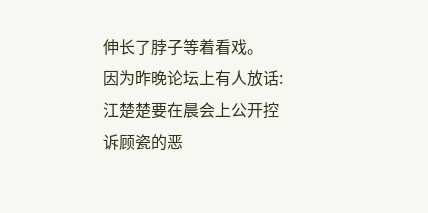伸长了脖子等着看戏。
因为昨晚论坛上有人放话:江楚楚要在晨会上公开控诉顾瓷的恶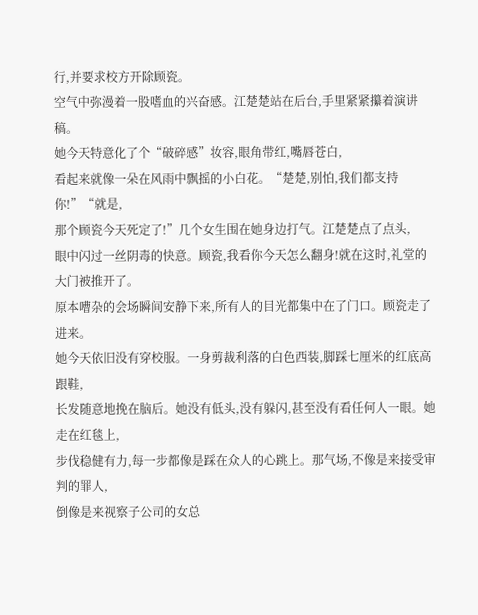行,并要求校方开除顾瓷。
空气中弥漫着一股嗜血的兴奋感。江楚楚站在后台,手里紧紧攥着演讲稿。
她今天特意化了个“破碎感”妆容,眼角带红,嘴唇苍白,
看起来就像一朵在风雨中飘摇的小白花。“楚楚,别怕,我们都支持你!”“就是,
那个顾瓷今天死定了!”几个女生围在她身边打气。江楚楚点了点头,
眼中闪过一丝阴毒的快意。顾瓷,我看你今天怎么翻身!就在这时,礼堂的大门被推开了。
原本嘈杂的会场瞬间安静下来,所有人的目光都集中在了门口。顾瓷走了进来。
她今天依旧没有穿校服。一身剪裁利落的白色西装,脚踩七厘米的红底高跟鞋,
长发随意地挽在脑后。她没有低头,没有躲闪,甚至没有看任何人一眼。她走在红毯上,
步伐稳健有力,每一步都像是踩在众人的心跳上。那气场,不像是来接受审判的罪人,
倒像是来视察子公司的女总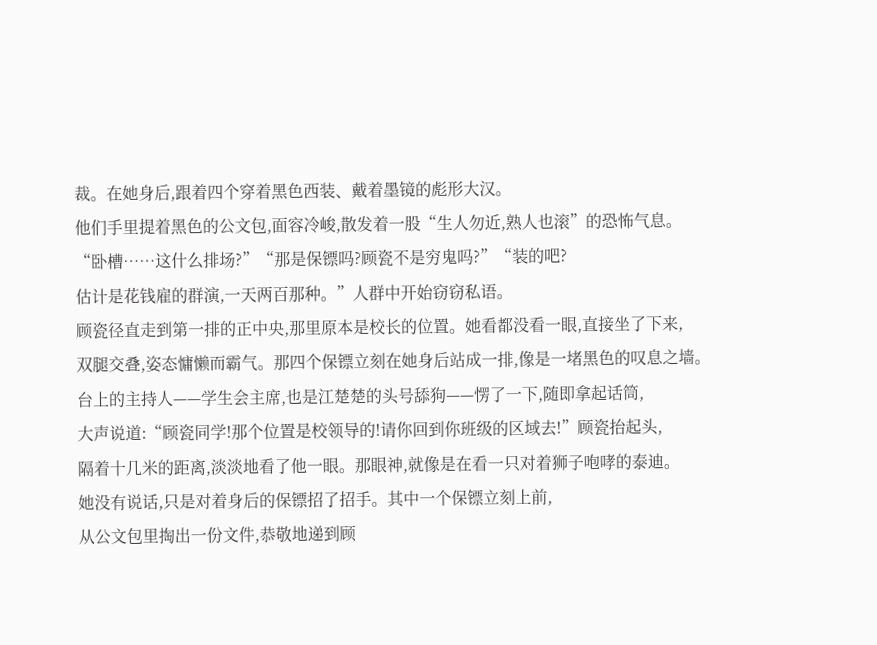裁。在她身后,跟着四个穿着黑色西装、戴着墨镜的彪形大汉。
他们手里提着黑色的公文包,面容冷峻,散发着一股“生人勿近,熟人也滚”的恐怖气息。
“卧槽……这什么排场?”“那是保镖吗?顾瓷不是穷鬼吗?”“装的吧?
估计是花钱雇的群演,一天两百那种。”人群中开始窃窃私语。
顾瓷径直走到第一排的正中央,那里原本是校长的位置。她看都没看一眼,直接坐了下来,
双腿交叠,姿态慵懒而霸气。那四个保镖立刻在她身后站成一排,像是一堵黑色的叹息之墙。
台上的主持人——学生会主席,也是江楚楚的头号舔狗——愣了一下,随即拿起话筒,
大声说道:“顾瓷同学!那个位置是校领导的!请你回到你班级的区域去!”顾瓷抬起头,
隔着十几米的距离,淡淡地看了他一眼。那眼神,就像是在看一只对着狮子咆哮的泰迪。
她没有说话,只是对着身后的保镖招了招手。其中一个保镖立刻上前,
从公文包里掏出一份文件,恭敬地递到顾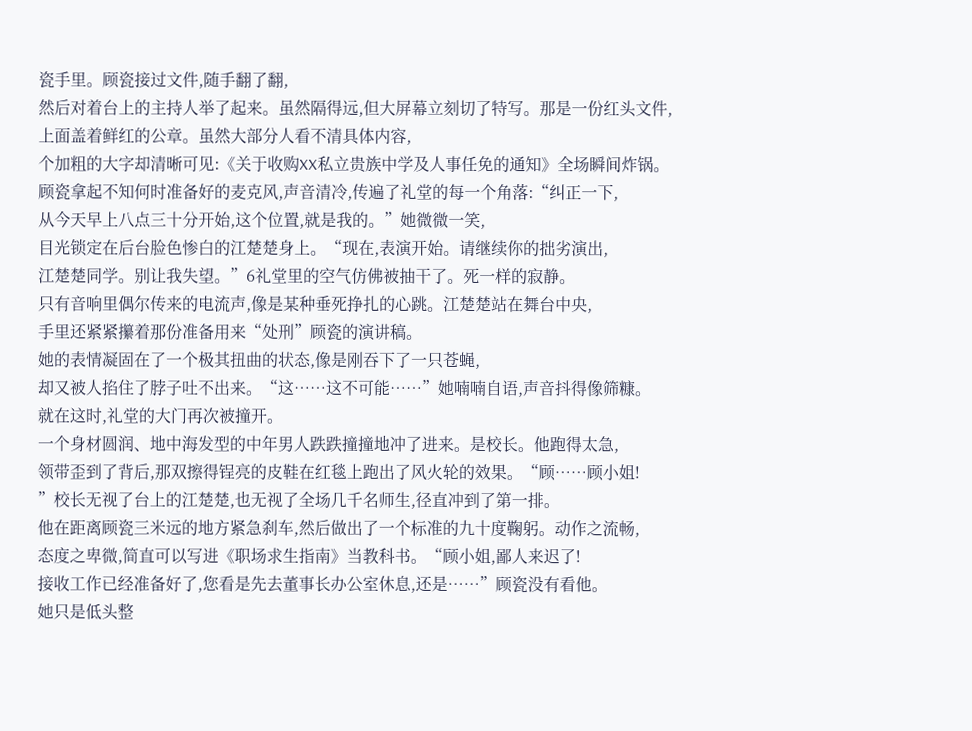瓷手里。顾瓷接过文件,随手翻了翻,
然后对着台上的主持人举了起来。虽然隔得远,但大屏幕立刻切了特写。那是一份红头文件,
上面盖着鲜红的公章。虽然大部分人看不清具体内容,
个加粗的大字却清晰可见:《关于收购XX私立贵族中学及人事任免的通知》全场瞬间炸锅。
顾瓷拿起不知何时准备好的麦克风,声音清冷,传遍了礼堂的每一个角落:“纠正一下,
从今天早上八点三十分开始,这个位置,就是我的。”她微微一笑,
目光锁定在后台脸色惨白的江楚楚身上。“现在,表演开始。请继续你的拙劣演出,
江楚楚同学。别让我失望。”6礼堂里的空气仿佛被抽干了。死一样的寂静。
只有音响里偶尔传来的电流声,像是某种垂死挣扎的心跳。江楚楚站在舞台中央,
手里还紧紧攥着那份准备用来“处刑”顾瓷的演讲稿。
她的表情凝固在了一个极其扭曲的状态,像是刚吞下了一只苍蝇,
却又被人掐住了脖子吐不出来。“这……这不可能……”她喃喃自语,声音抖得像筛糠。
就在这时,礼堂的大门再次被撞开。
一个身材圆润、地中海发型的中年男人跌跌撞撞地冲了进来。是校长。他跑得太急,
领带歪到了背后,那双擦得锃亮的皮鞋在红毯上跑出了风火轮的效果。“顾……顾小姐!
”校长无视了台上的江楚楚,也无视了全场几千名师生,径直冲到了第一排。
他在距离顾瓷三米远的地方紧急刹车,然后做出了一个标准的九十度鞠躬。动作之流畅,
态度之卑微,简直可以写进《职场求生指南》当教科书。“顾小姐,鄙人来迟了!
接收工作已经准备好了,您看是先去董事长办公室休息,还是……”顾瓷没有看他。
她只是低头整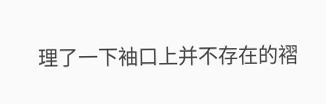理了一下袖口上并不存在的褶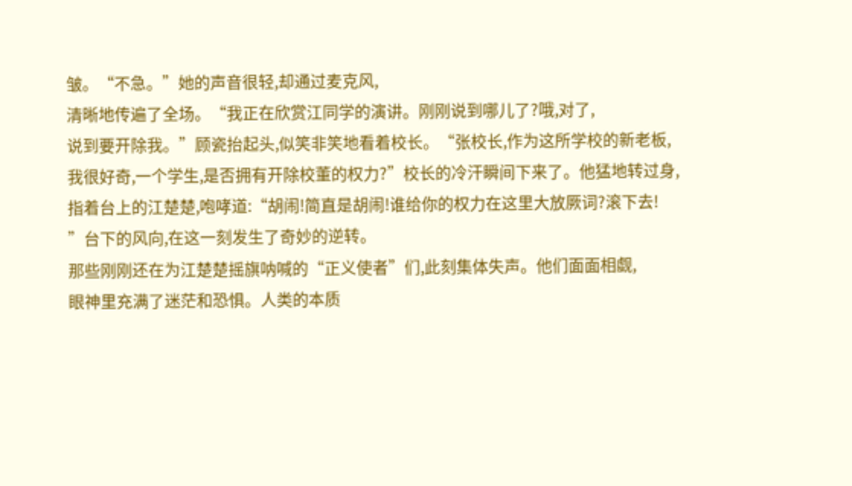皱。“不急。”她的声音很轻,却通过麦克风,
清晰地传遍了全场。“我正在欣赏江同学的演讲。刚刚说到哪儿了?哦,对了,
说到要开除我。”顾瓷抬起头,似笑非笑地看着校长。“张校长,作为这所学校的新老板,
我很好奇,一个学生,是否拥有开除校董的权力?”校长的冷汗瞬间下来了。他猛地转过身,
指着台上的江楚楚,咆哮道:“胡闹!简直是胡闹!谁给你的权力在这里大放厥词?滚下去!
”台下的风向,在这一刻发生了奇妙的逆转。
那些刚刚还在为江楚楚摇旗呐喊的“正义使者”们,此刻集体失声。他们面面相觑,
眼神里充满了迷茫和恐惧。人类的本质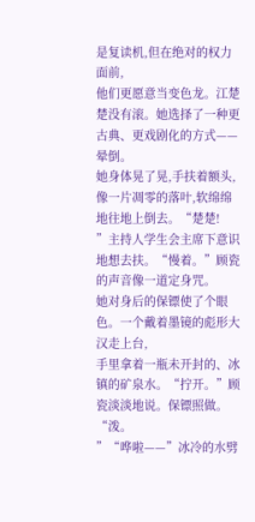是复读机,但在绝对的权力面前,
他们更愿意当变色龙。江楚楚没有滚。她选择了一种更古典、更戏剧化的方式——晕倒。
她身体晃了晃,手扶着额头,像一片凋零的落叶,软绵绵地往地上倒去。“楚楚!
”主持人学生会主席下意识地想去扶。“慢着。”顾瓷的声音像一道定身咒。
她对身后的保镖使了个眼色。一个戴着墨镜的彪形大汉走上台,
手里拿着一瓶未开封的、冰镇的矿泉水。“拧开。”顾瓷淡淡地说。保镖照做。“泼。
”“哗啦——”冰冷的水劈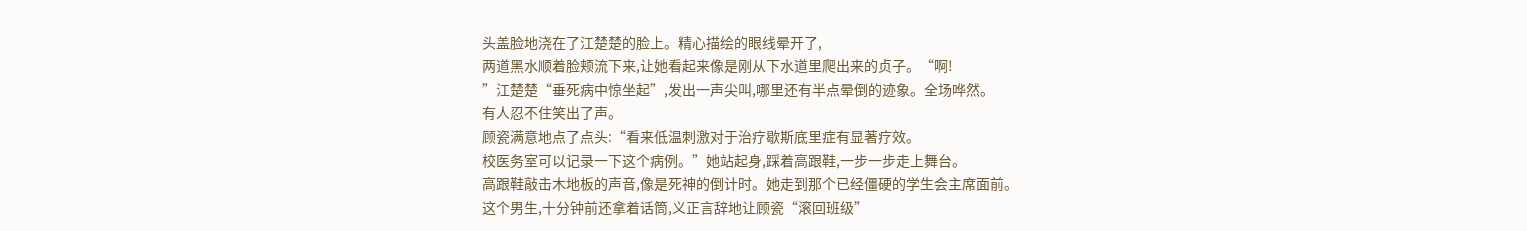头盖脸地浇在了江楚楚的脸上。精心描绘的眼线晕开了,
两道黑水顺着脸颊流下来,让她看起来像是刚从下水道里爬出来的贞子。“啊!
”江楚楚“垂死病中惊坐起”,发出一声尖叫,哪里还有半点晕倒的迹象。全场哗然。
有人忍不住笑出了声。
顾瓷满意地点了点头:“看来低温刺激对于治疗歇斯底里症有显著疗效。
校医务室可以记录一下这个病例。”她站起身,踩着高跟鞋,一步一步走上舞台。
高跟鞋敲击木地板的声音,像是死神的倒计时。她走到那个已经僵硬的学生会主席面前。
这个男生,十分钟前还拿着话筒,义正言辞地让顾瓷“滚回班级”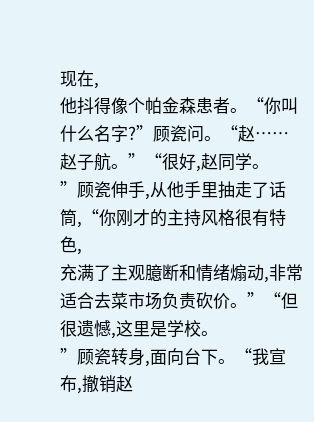现在,
他抖得像个帕金森患者。“你叫什么名字?”顾瓷问。“赵……赵子航。”“很好,赵同学。
”顾瓷伸手,从他手里抽走了话筒,“你刚才的主持风格很有特色,
充满了主观臆断和情绪煽动,非常适合去菜市场负责砍价。”“但很遗憾,这里是学校。
”顾瓷转身,面向台下。“我宣布,撤销赵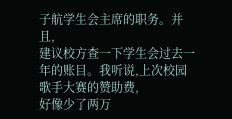子航学生会主席的职务。并且,
建议校方查一下学生会过去一年的账目。我听说,上次校园歌手大赛的赞助费,
好像少了两万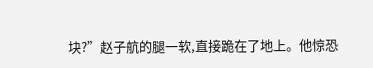块?”赵子航的腿一软,直接跪在了地上。他惊恐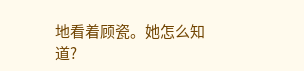地看着顾瓷。她怎么知道?